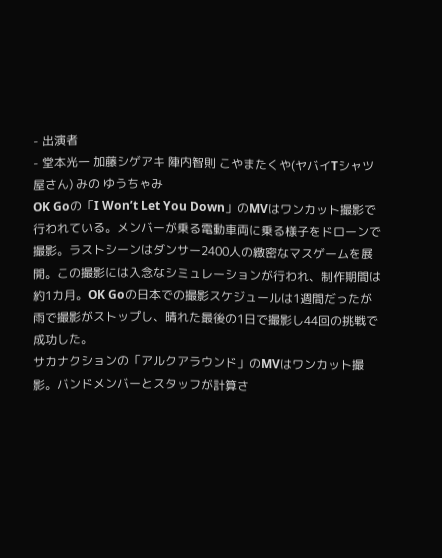- 出演者
- 堂本光一 加藤シゲアキ 陣内智則 こやまたくや(ヤバイTシャツ屋さん) みの ゆうちゃみ
OK Goの「I Won’t Let You Down」のMVはワンカット撮影で行われている。メンバーが乗る電動車両に乗る様子をドローンで撮影。ラストシーンはダンサー2400人の緻密なマスゲームを展開。この撮影には入念なシミュレーションが行われ、制作期間は約1カ月。OK Goの日本での撮影スケジュールは1週間だったが雨で撮影がストップし、晴れた最後の1日で撮影し44回の挑戦で成功した。
サカナクションの「アルクアラウンド」のMVはワンカット撮影。バンドメンバーとスタッフが計算さ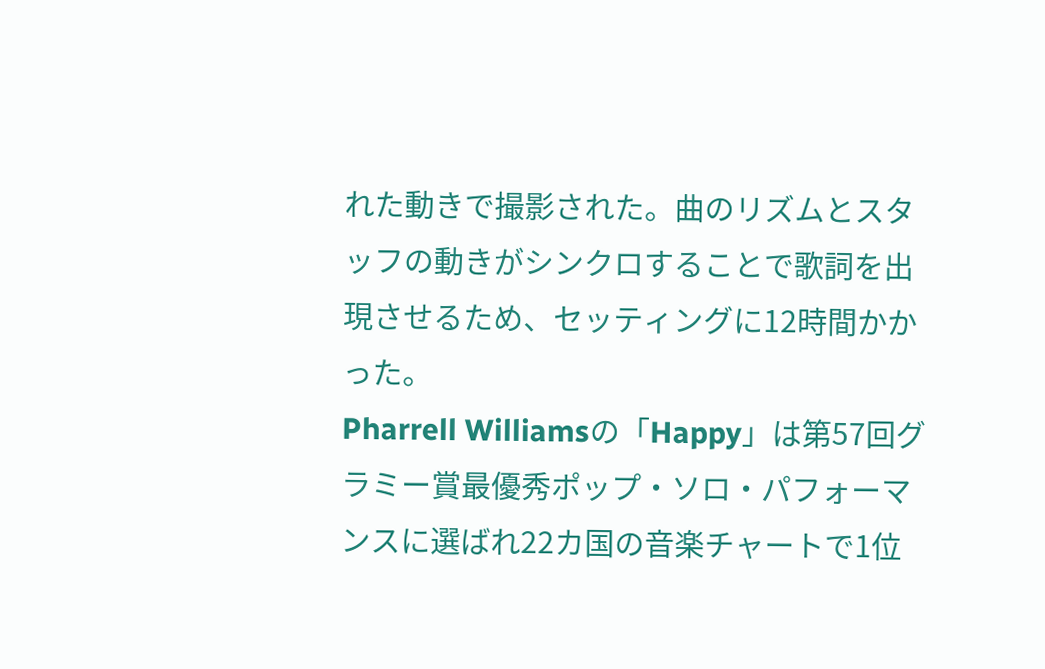れた動きで撮影された。曲のリズムとスタッフの動きがシンクロすることで歌詞を出現させるため、セッティングに12時間かかった。
Pharrell Williamsの「Happy」は第57回グラミー賞最優秀ポップ・ソロ・パフォーマンスに選ばれ22カ国の音楽チャートで1位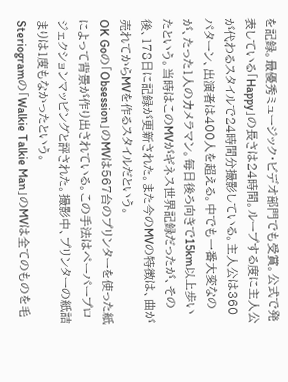を記録。最優秀ミュージック・ビデオ部門でも受賞。公式で発表している「Happy」の長さは24時間。ループする度に主人公が代わるスタイルで24時間分撮影している。主人公は360パターン、出演者は400人を超える。中でも一番大変なのが、たった1人のカメラマン。毎日後ろ向きで15km以上歩いたという。当時はこのMVがギネス世界記録だったが、その後、178日に記録が更新された。また今のMVの特徴は、曲が売れてからMVを作るスタイルだという。
OK Goの「Obsession」のMVは567台のプリンターを使った紙によって背景が作り出されている。この手法はペーパープロジェクションマッピングと評された。撮影中、プリンターの紙詰まりは1度もなかったという。
Steriogramの「Walkie Talkie Man」のMVは全てのものを毛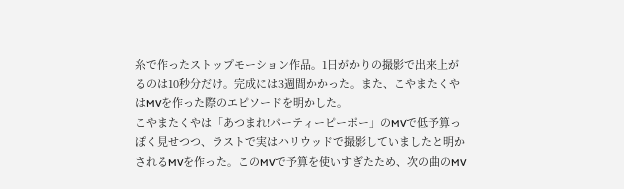糸で作ったストップモーション作品。1日がかりの撮影で出来上がるのは10秒分だけ。完成には3週間かかった。また、こやまたくやはMVを作った際のエピソードを明かした。
こやまたくやは「あつまれ!パーティーピーポー」のMVで低予算っぽく見せつつ、ラストで実はハリウッドで撮影していましたと明かされるMVを作った。このMVで予算を使いすぎたため、次の曲のMV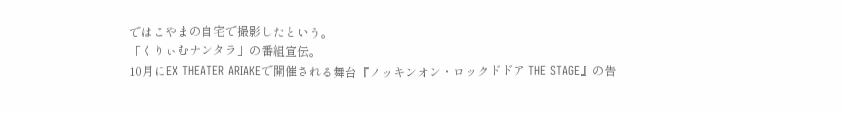ではこやまの自宅で撮影したという。
「くりぃむナンタラ」の番組宣伝。
10月にEX THEATER ARIAKEで開催される舞台『ノッキンオン・ロックドドア THE STAGE』の告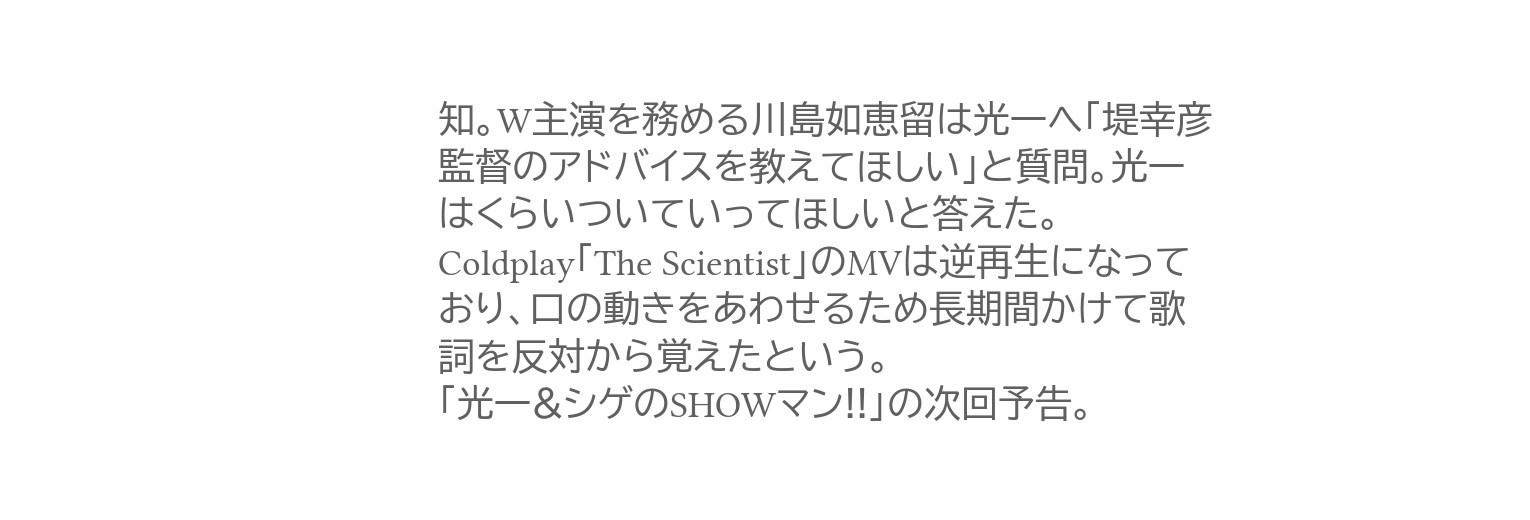知。W主演を務める川島如恵留は光一へ「堤幸彦監督のアドバイスを教えてほしい」と質問。光一はくらいついていってほしいと答えた。
Coldplay「The Scientist」のMVは逆再生になっており、口の動きをあわせるため長期間かけて歌詞を反対から覚えたという。
「光一&シゲのSHOWマン!!」の次回予告。